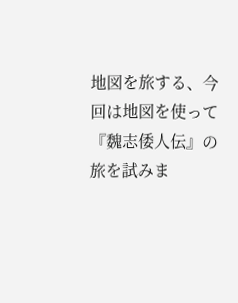地図を旅する、今回は地図を使って『魏志倭人伝』の旅を試みま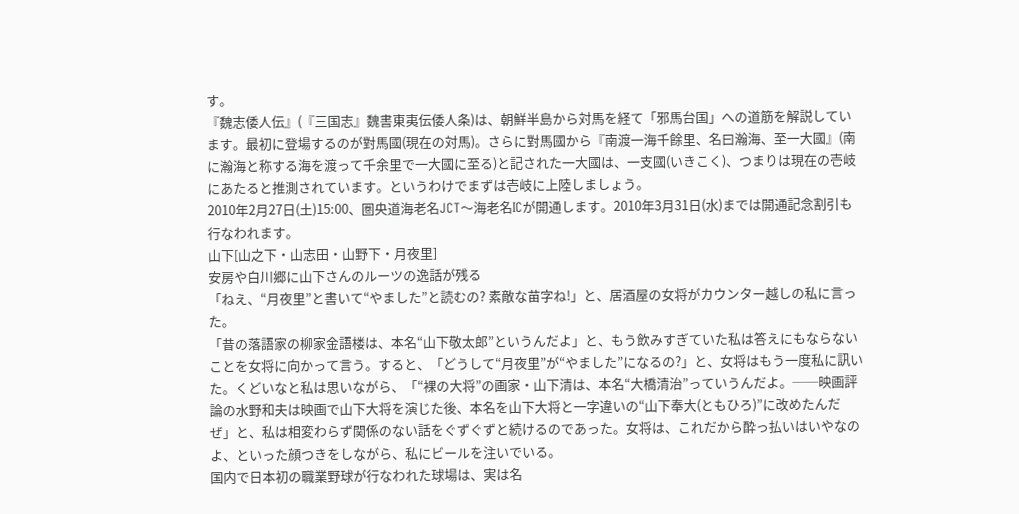す。
『魏志倭人伝』(『三国志』魏書東夷伝倭人条)は、朝鮮半島から対馬を経て「邪馬台国」への道筋を解説しています。最初に登場するのが對馬國(現在の対馬)。さらに對馬國から『南渡一海千餘里、名曰瀚海、至一大國』(南に瀚海と称する海を渡って千余里で一大國に至る)と記された一大國は、一支國(いきこく)、つまりは現在の壱岐にあたると推測されています。というわけでまずは壱岐に上陸しましょう。
2010年2月27日(土)15:00、圏央道海老名JCT〜海老名ICが開通します。2010年3月31日(水)までは開通記念割引も行なわれます。
山下[山之下・山志田・山野下・月夜里]
安房や白川郷に山下さんのルーツの逸話が残る
「ねえ、“月夜里”と書いて“やました”と読むの? 素敵な苗字ね!」と、居酒屋の女将がカウンター越しの私に言った。
「昔の落語家の柳家金語楼は、本名“山下敬太郎”というんだよ」と、もう飲みすぎていた私は答えにもならないことを女将に向かって言う。すると、「どうして“月夜里”が“やました”になるの?」と、女将はもう一度私に訊いた。くどいなと私は思いながら、「“裸の大将”の画家・山下清は、本名“大橋清治”っていうんだよ。──映画評論の水野和夫は映画で山下大将を演じた後、本名を山下大将と一字違いの“山下奉大(ともひろ)”に改めたんだぜ」と、私は相変わらず関係のない話をぐずぐずと続けるのであった。女将は、これだから酔っ払いはいやなのよ、といった顔つきをしながら、私にビールを注いでいる。
国内で日本初の職業野球が行なわれた球場は、実は名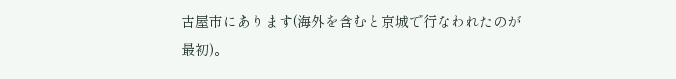古屋市にあります(海外を含むと京城で行なわれたのが最初)。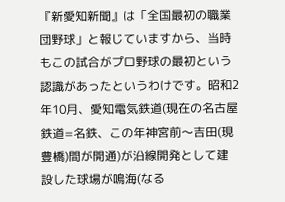『新愛知新聞』は「全国最初の職業団野球」と報じていますから、当時もこの試合がプロ野球の最初という認識があったというわけです。昭和2年10月、愛知電気鉄道(現在の名古屋鉄道=名鉄、この年神宮前〜吉田(現豊橋)間が開通)が沿線開発として建設した球場が鳴海(なる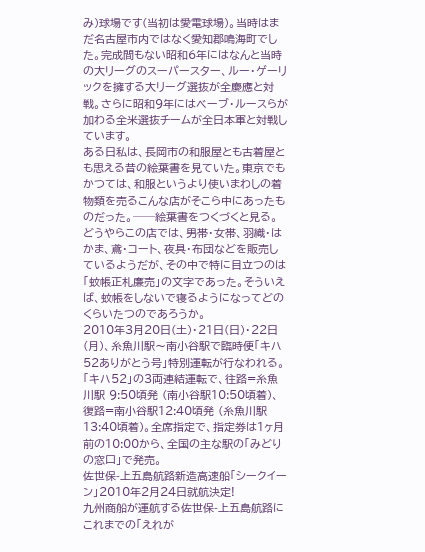み)球場です(当初は愛電球場)。当時はまだ名古屋市内ではなく愛知郡鳴海町でした。完成間もない昭和6年にはなんと当時の大リーグのスーパースター、ルー・ゲーリックを擁する大リーグ選抜が全慶應と対戦。さらに昭和9年にはベーブ・ルースらが加わる全米選抜チームが全日本軍と対戦しています。
ある日私は、長岡市の和服屋とも古着屋とも思える昔の絵葉書を見ていた。東京でもかつては、和服というより使いまわしの着物類を売るこんな店がそこら中にあったものだった。──絵葉書をつくづくと見る。
どうやらこの店では、男帯・女帯、羽織・はかま、鳶・コート、夜具・布団などを販売しているようだが、その中で特に目立つのは「蚊帳正札廉売」の文字であった。そういえば、蚊帳をしないで寝るようになってどのくらいたつのであろうか。
2010年3月20日(土)・21日(日)・22日(月)、糸魚川駅〜南小谷駅で臨時便「キハ52ありがとう号」特別運転が行なわれる。「キハ52」の3両連結運転で、往路=糸魚川駅 9:50頃発 (南小谷駅10:50頃着)、復路=南小谷駅12:40頃発 (糸魚川駅13:40頃着)。全席指定で、指定券は1ヶ月前の10:00から、全国の主な駅の「みどりの窓口」で発売。
佐世保-上五島航路新造高速船「シークイーン」2010年2月24日就航決定!
九州商船が運航する佐世保-上五島航路にこれまでの「えれが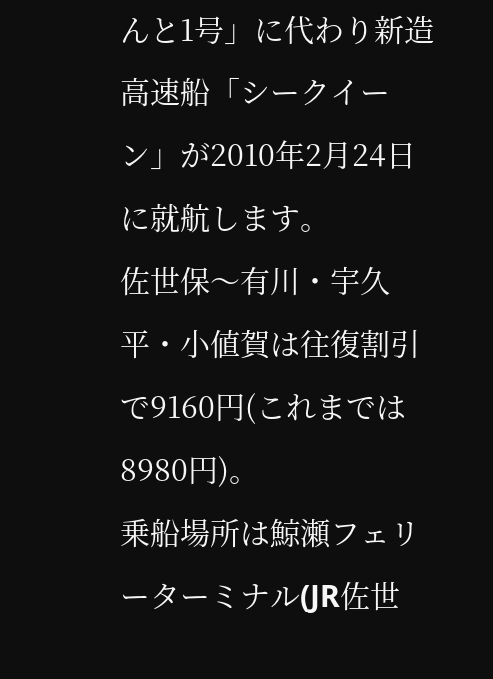んと1号」に代わり新造高速船「シークイーン」が2010年2月24日に就航します。
佐世保〜有川・宇久平・小値賀は往復割引で9160円(これまでは8980円)。
乗船場所は鯨瀬フェリーターミナル(JR佐世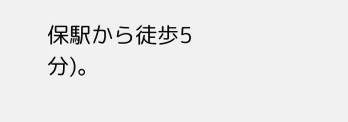保駅から徒歩5分)。